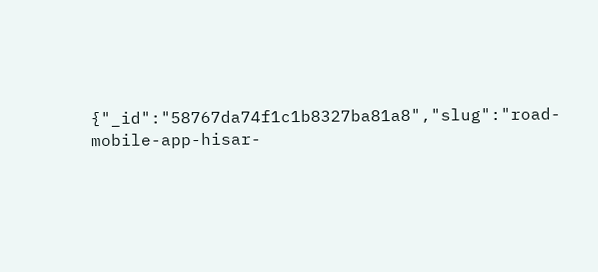{"_id":"58767da74f1c1b8327ba81a8","slug":"road-mobile-app-hisar-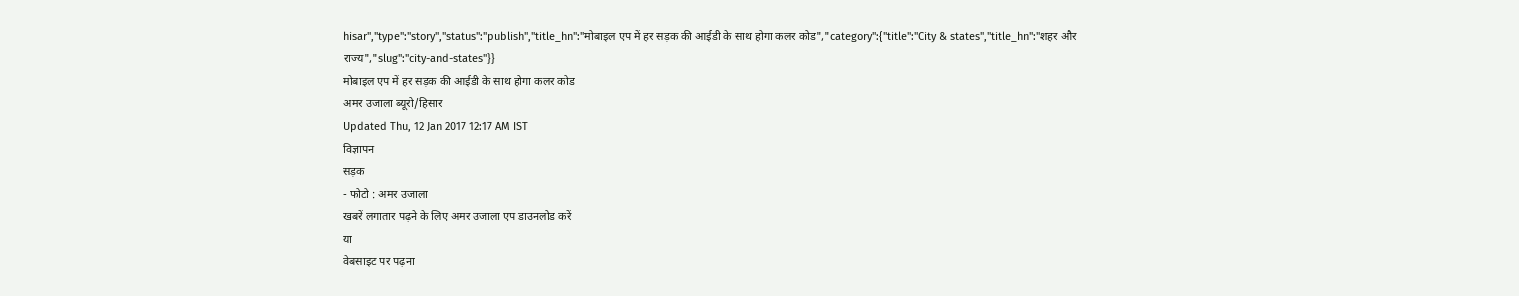hisar","type":"story","status":"publish","title_hn":"मोबाइल एप में हर सड़क की आईडी के साथ होगा कलर कोड","category":{"title":"City & states","title_hn":"शहर और राज्य","slug":"city-and-states"}}
मोबाइल एप में हर सड़क की आईडी के साथ होगा कलर कोड
अमर उजाला ब्यूरो/हिसार
Updated Thu, 12 Jan 2017 12:17 AM IST
विज्ञापन
सड़क
- फोटो : अमर उजाला
खबरें लगातार पढ़ने के लिए अमर उजाला एप डाउनलोड करें
या
वेबसाइट पर पढ़ना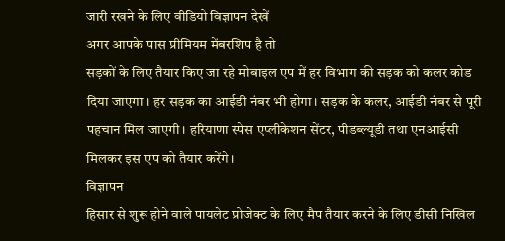जारी रखने के लिए वीडियो विज्ञापन देखें
अगर आपके पास प्रीमियम मेंबरशिप है तो
सड़कों के लिए तैयार किए जा रहे मोबाइल एप में हर विभाग की सड़क को कलर कोड दिया जाएगा। हर सड़क का आईडी नंबर भी होगा। सड़क के कलर, आईडी नंबर से पूरी पहचान मिल जाएगी। हरियाणा स्पेस एप्लीकेशन सेंटर, पीडब्ल्यूडी तथा एनआईसी मिलकर इस एप को तैयार करेंगे।
विज्ञापन
हिसार से शुरू होने वाले पायलेट प्रोजेक्ट के लिए मैप तैयार करने के लिए डीसी निखिल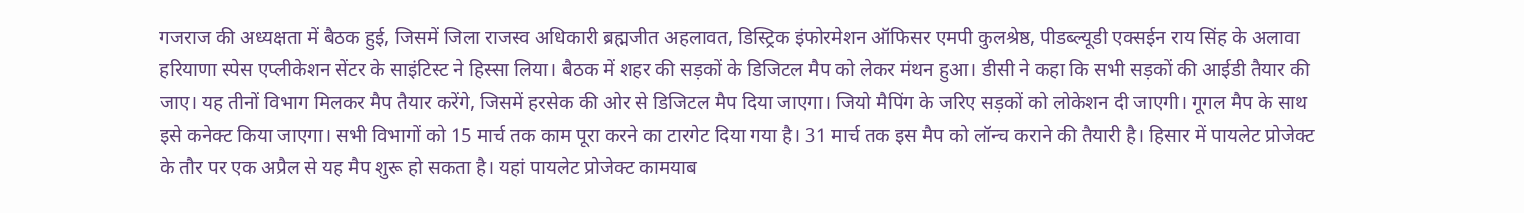गजराज की अध्यक्षता में बैठक हुई, जिसमें जिला राजस्व अधिकारी ब्रह्मजीत अहलावत, डिस्ट्रिक इंफोरमेशन ऑफिसर एमपी कुलश्रेष्ठ, पीडब्ल्यूडी एक्सईन राय सिंह के अलावा हरियाणा स्पेस एप्लीकेशन सेंटर के साइंटिस्ट ने हिस्सा लिया। बैठक में शहर की सड़कों के डिजिटल मैप को लेकर मंथन हुआ। डीसी ने कहा कि सभी सड़कों की आईडी तैयार की जाए। यह तीनों विभाग मिलकर मैप तैयार करेंगे, जिसमें हरसेक की ओर से डिजिटल मैप दिया जाएगा। जियो मैपिंग के जरिए सड़कों को लोकेशन दी जाएगी। गूगल मैप के साथ इसे कनेक्ट किया जाएगा। सभी विभागों को 15 मार्च तक काम पूरा करने का टारगेट दिया गया है। 31 मार्च तक इस मैप को लॉन्च कराने की तैयारी है। हिसार में पायलेट प्रोजेक्ट के तौर पर एक अप्रैल से यह मैप शुरू हो सकता है। यहां पायलेट प्रोजेक्ट कामयाब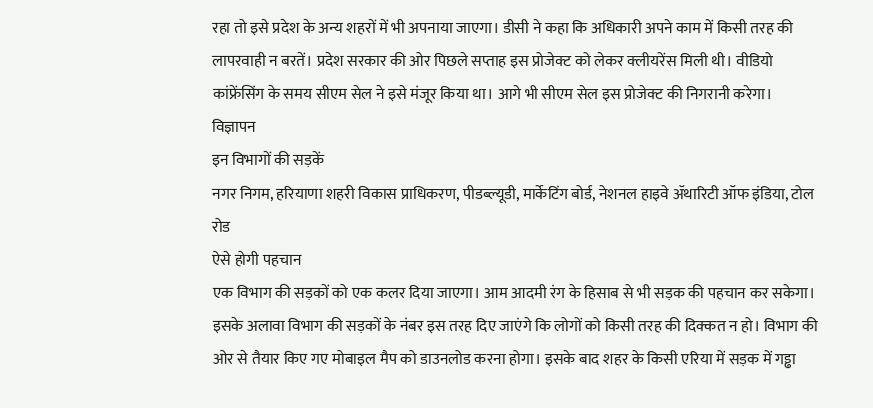रहा तो इसे प्रदेश के अन्य शहरों में भी अपनाया जाएगा। डीसी ने कहा कि अधिकारी अपने काम में किसी तरह की लापरवाही न बरतें। प्रदेश सरकार की ओर पिछले सप्ताह इस प्रोजेक्ट को लेकर क्लीयरेंस मिली थी। वीडियो कांफ्रेंसिंग के समय सीएम सेल ने इसे मंजूर किया था। आगे भी सीएम सेल इस प्रोजेक्ट की निगरानी करेगा।
विज्ञापन
इन विभागों की सड़कें
नगर निगम, हरियाणा शहरी विकास प्राधिकरण, पीडब्ल्यूडी, मार्केटिंग बोर्ड, नेशनल हाइवे ॲथारिटी ऑफ इंडिया, टोल रोड
ऐसे होगी पहचान
एक विभाग की सड़कों को एक कलर दिया जाएगा। आम आदमी रंग के हिसाब से भी सड़क की पहचान कर सकेगा। इसके अलावा विभाग की सड़कों के नंबर इस तरह दिए जाएंगे कि लोगों को किसी तरह की दिक्कत न हो। विभाग की ओर से तैयार किए गए मोबाइल मैप को डाउनलोड करना होगा। इसके बाद शहर के किसी एरिया में सड़क में गड्ढा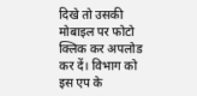दिखे तो उसकी मोबाइल पर फोटो क्लिक कर अपलोड कर दें। विभाग को इस एप के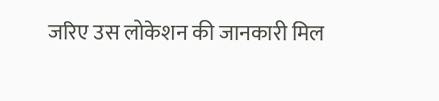जरिए उस लोकेशन की जानकारी मिल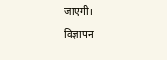जाएगी।
विज्ञापन